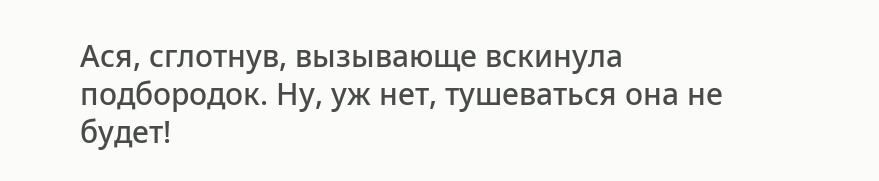Ася, сглотнув, вызывающе вскинула подбородок. Ну, уж нет, тушеваться она не будет!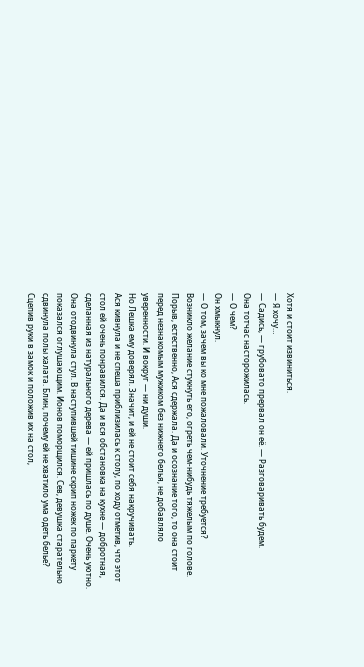Хотя и стоит извиниться.
— Я хочу…
— Садись, — грубовато прервал он её. — Разговаривать будем.
Она тотчас насторожилась.
— О чем?
Он хмыкнул.
— О том, зачем вы ко мне пожаловали. Уточнение требуется?
Возникло желание стукнуть его, огреть чем-нибудь тяжелым по голове. Порыв, естественно, Ася сдержала. Да и осознание того, то она стоит перед незнакомым мужиком без нижнего белья, не добавляло уверенности. И вокруг — ни души.
Но Лешка ему доверял. Значит, и ей не стоит себя накручивать.
Ася кивнула и не спеша приблизилась к столу, по ходу отметив, что этот стол ей очень понравился. Да и вся обстановка на кухне — добротная, сделанная из натурального дерева — ей пришлась по душе. Очень уютно.
Она отодвинула стул. В наступившей тишине скрип ножек по паркету показался оглушающим. Ионов поморщился. Сев, девушка старательно сдвинула полы халата. Блин, почему ей не хватило ума одеть белье? Сцепив руки в замок и положив их на стол,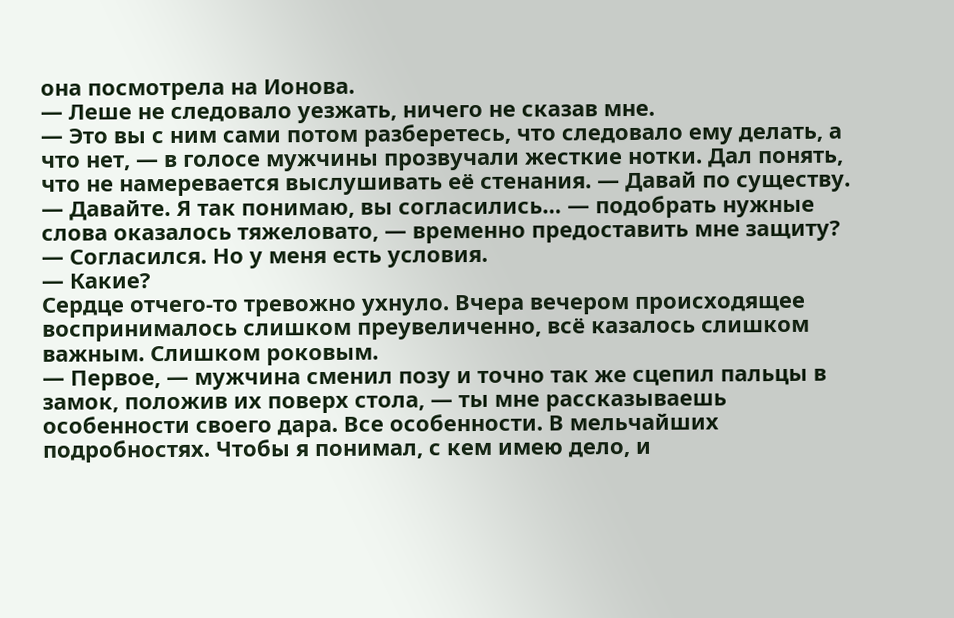она посмотрела на Ионова.
— Леше не следовало уезжать, ничего не сказав мне.
— Это вы с ним сами потом разберетесь, что следовало ему делать, а что нет, — в голосе мужчины прозвучали жесткие нотки. Дал понять, что не намеревается выслушивать её стенания. — Давай по существу.
— Давайте. Я так понимаю, вы согласились… — подобрать нужные слова оказалось тяжеловато, — временно предоставить мне защиту?
— Согласился. Но у меня есть условия.
— Какие?
Сердце отчего-то тревожно ухнуло. Вчера вечером происходящее воспринималось слишком преувеличенно, всё казалось слишком важным. Слишком роковым.
— Первое, — мужчина сменил позу и точно так же сцепил пальцы в замок, положив их поверх стола, — ты мне рассказываешь особенности своего дара. Все особенности. В мельчайших подробностях. Чтобы я понимал, с кем имею дело, и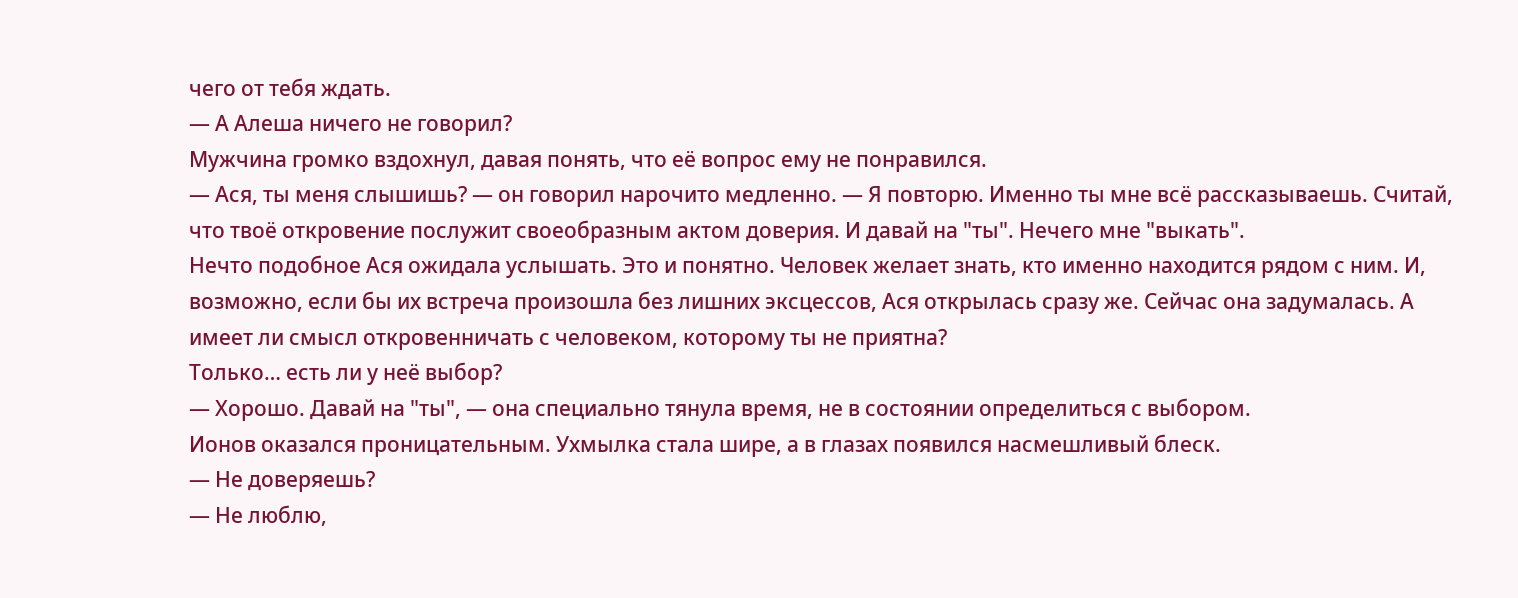чего от тебя ждать.
— А Алеша ничего не говорил?
Мужчина громко вздохнул, давая понять, что её вопрос ему не понравился.
— Ася, ты меня слышишь? — он говорил нарочито медленно. — Я повторю. Именно ты мне всё рассказываешь. Считай, что твоё откровение послужит своеобразным актом доверия. И давай на "ты". Нечего мне "выкать".
Нечто подобное Ася ожидала услышать. Это и понятно. Человек желает знать, кто именно находится рядом с ним. И, возможно, если бы их встреча произошла без лишних эксцессов, Ася открылась сразу же. Сейчас она задумалась. А имеет ли смысл откровенничать с человеком, которому ты не приятна?
Только… есть ли у неё выбор?
— Хорошо. Давай на "ты", — она специально тянула время, не в состоянии определиться с выбором.
Ионов оказался проницательным. Ухмылка стала шире, а в глазах появился насмешливый блеск.
— Не доверяешь?
— Не люблю,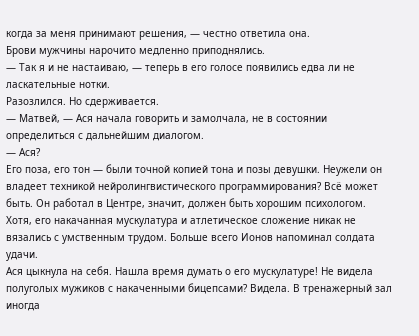когда за меня принимают решения, — честно ответила она.
Брови мужчины нарочито медленно приподнялись.
— Так я и не настаиваю, — теперь в его голосе появились едва ли не ласкательные нотки.
Разозлился. Но сдерживается.
— Матвей, — Ася начала говорить и замолчала, не в состоянии определиться с дальнейшим диалогом.
— Ася?
Его поза, его тон — были точной копией тона и позы девушки. Неужели он владеет техникой нейролингвистического программирования? Всё может быть. Он работал в Центре, значит, должен быть хорошим психологом. Хотя, его накачанная мускулатура и атлетическое сложение никак не вязались с умственным трудом. Больше всего Ионов напоминал солдата удачи.
Ася цыкнула на себя. Нашла время думать о его мускулатуре! Не видела полуголых мужиков с накаченными бицепсами? Видела. В тренажерный зал иногда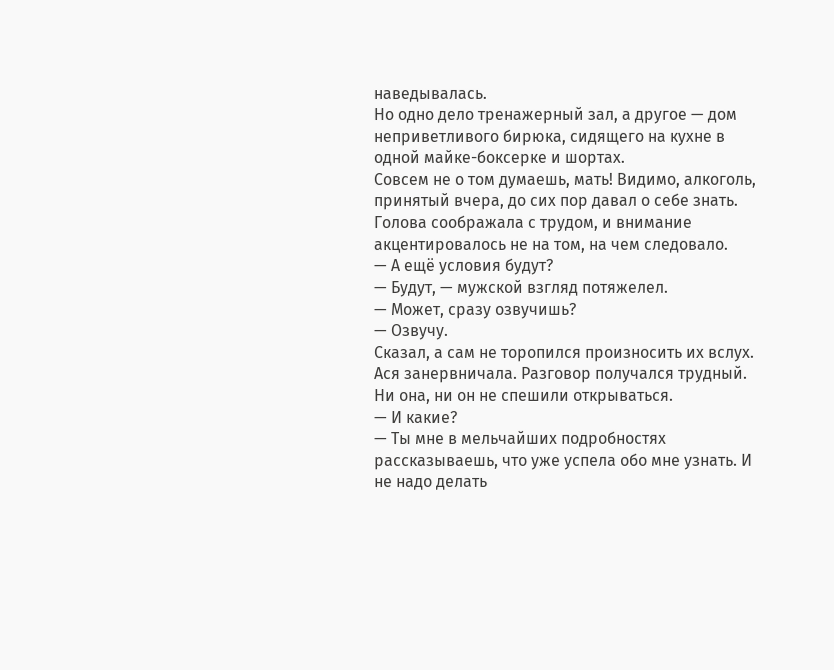наведывалась.
Но одно дело тренажерный зал, а другое — дом неприветливого бирюка, сидящего на кухне в одной майке-боксерке и шортах.
Совсем не о том думаешь, мать! Видимо, алкоголь, принятый вчера, до сих пор давал о себе знать. Голова соображала с трудом, и внимание акцентировалось не на том, на чем следовало.
— А ещё условия будут?
— Будут, — мужской взгляд потяжелел.
— Может, сразу озвучишь?
— Озвучу.
Сказал, а сам не торопился произносить их вслух.
Ася занервничала. Разговор получался трудный. Ни она, ни он не спешили открываться.
— И какие?
— Ты мне в мельчайших подробностях рассказываешь, что уже успела обо мне узнать. И не надо делать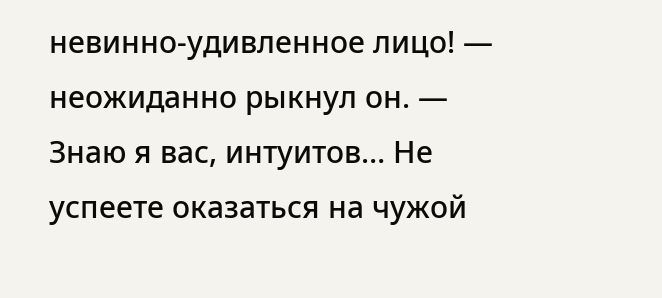невинно-удивленное лицо! — неожиданно рыкнул он. — Знаю я вас, интуитов… Не успеете оказаться на чужой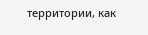территории, как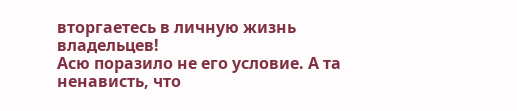вторгаетесь в личную жизнь владельцев!
Асю поразило не его условие. А та ненависть, что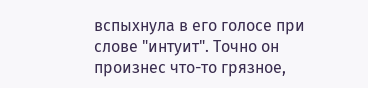вспыхнула в его голосе при слове "интуит". Точно он произнес что-то грязное,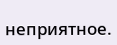неприятное.